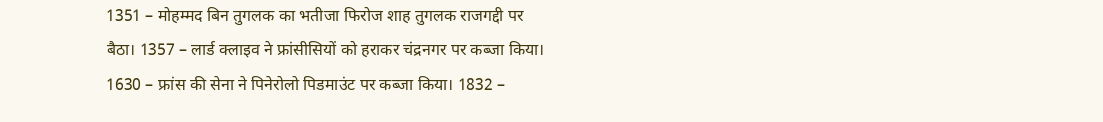1351 – मोहम्मद बिन तुगलक का भतीजा फिरोज शाह तुगलक राजगद्दी पर बैठा। 1357 – लार्ड क्लाइव ने फ्रांसीसियों को हराकर चंद्रनगर पर कब्जा किया। 1630 – फ्रांस की सेना ने पिनेरोलो पिडमाउंट पर कब्जा किया। 1832 –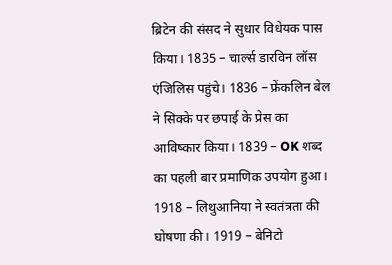ब्रिटेन की संसद ने सुधार विधेयक पास किया। 1835 – चार्ल्स डारविन लॉस एंजिलिस पहुंचे। 1836 – फ्रेंकलिन बेल ने सिक्के पर छपाई के प्रेस का आविष्कार किया। 1839 – OK शब्द का पहली बार प्रमाणिक उपयोग हुआ। 1918 – लिथुआनिया ने स्वतंत्रता की घोषणा की। 1919 – बेनिटो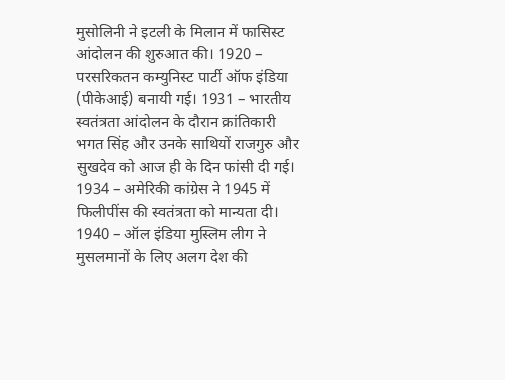मुसोलिनी ने इटली के मिलान में फासिस्ट आंदोलन की शुरुआत की। 1920 – परसरिकतन कम्युनिस्ट पार्टी ऑफ इंडिया (पीकेआई) बनायी गई। 1931 – भारतीय स्वतंत्रता आंदोलन के दौरान क्रांतिकारी भगत सिंह और उनके साथियों राजगुरु और सुखदेव को आज ही के दिन फांसी दी गई। 1934 – अमेरिकी कांग्रेस ने 1945 में फिलीपींस की स्वतंत्रता को मान्यता दी। 1940 – ऑल इंडिया मुस्लिम लीग ने मुसलमानों के लिए अलग देश की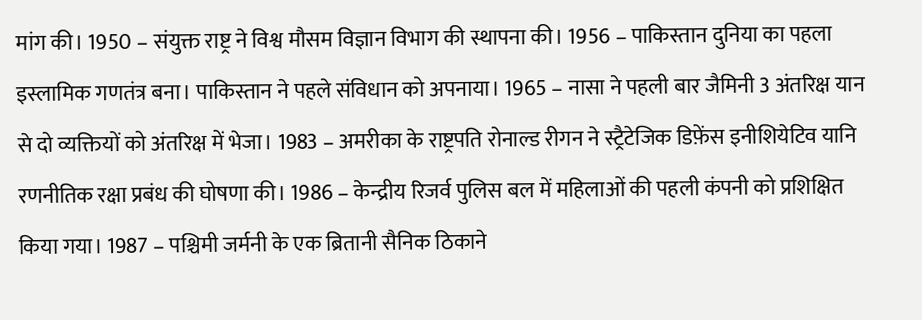मांग की। 1950 – संयुक्त राष्ट्र ने विश्व मौसम विज्ञान विभाग की स्थापना की। 1956 – पाकिस्तान दुनिया का पहला इस्लामिक गणतंत्र बना। पाकिस्तान ने पहले संविधान को अपनाया। 1965 – नासा ने पहली बार जैमिनी 3 अंतरिक्ष यान से दो व्यक्तियों को अंतरिक्ष में भेजा। 1983 – अमरीका के राष्ट्रपति रोनाल्ड रीगन ने स्ट्रैटेजिक डिफ़ेंस इनीशियेटिव यानि रणनीतिक रक्षा प्रबंध की घोषणा की। 1986 – केन्द्रीय रिजर्व पुलिस बल में महिलाओं की पहली कंपनी को प्रशिक्षित किया गया। 1987 – पश्चिमी जर्मनी के एक ब्रितानी सैनिक ठिकाने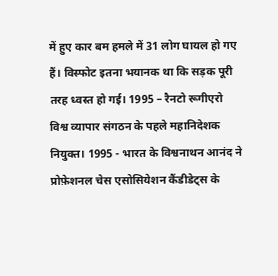में हुए कार बम हमले में 31 लोग घायल हो गए हैं। विस्फोट इतना भयानक था कि सड़क पूरी तरह ध्वस्त हो गई। 1995 – रैनटो रूगीएरो विश्व व्यापार संगठन के पहले महानिदेशक नियुक्त। 1995 - भारत के विश्वनाथन आनंद ने प्रोफ़ेशनल चेस एसोसियेशन कैंडीडेट्स के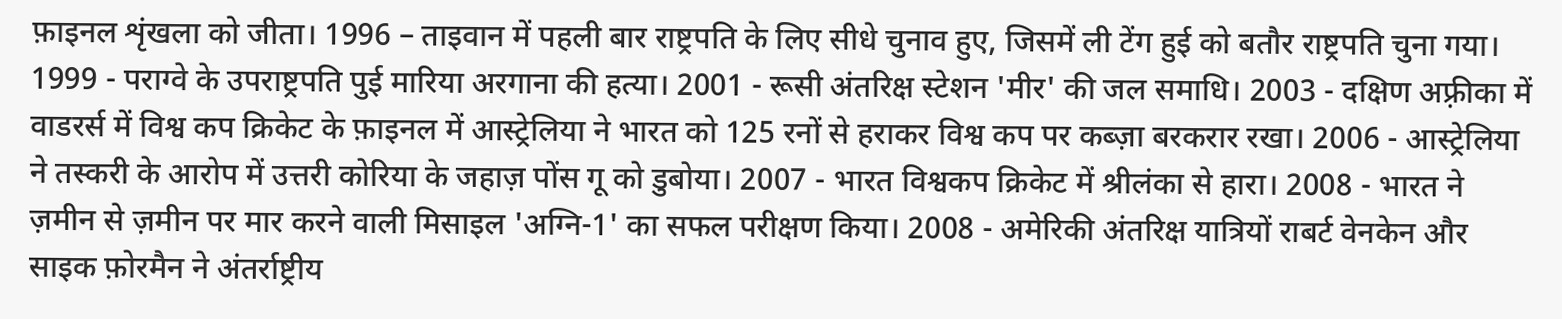फ़ाइनल शृंखला को जीता। 1996 – ताइवान में पहली बार राष्ट्रपति के लिए सीधे चुनाव हुए, जिसमें ली टेंग हुई को बतौर राष्ट्रपति चुना गया। 1999 - पराग्वे के उपराष्ट्रपति पुई मारिया अरगाना की हत्या। 2001 - रूसी अंतरिक्ष स्टेशन 'मीर' की जल समाधि। 2003 - दक्षिण अफ़्रीका में वाडरर्स में विश्व कप क्रिकेट के फ़ाइनल में आस्ट्रेलिया ने भारत को 125 रनों से हराकर विश्व कप पर कब्ज़ा बरकरार रखा। 2006 - आस्ट्रेलिया ने तस्करी के आरोप में उत्तरी कोरिया के जहाज़ पोंस गू को डुबोया। 2007 - भारत विश्वकप क्रिकेट में श्रीलंका से हारा। 2008 - भारत ने ज़मीन से ज़मीन पर मार करने वाली मिसाइल 'अग्नि-1' का सफल परीक्षण किया। 2008 - अमेरिकी अंतरिक्ष यात्रियों राबर्ट वेनकेन और साइक फ़ोरमैन ने अंतर्राष्ट्रीय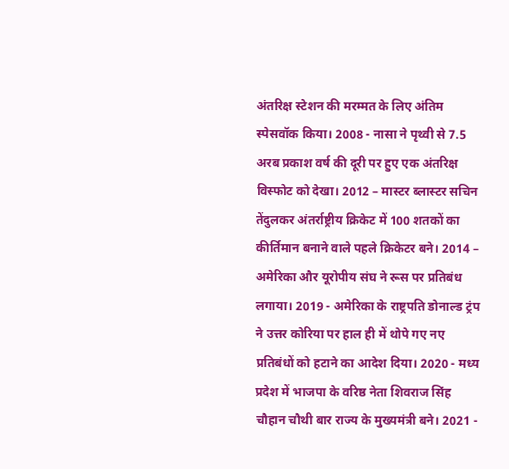अंतरिक्ष स्टेशन की मरम्मत के लिए अंतिम स्पेसवॉक किया। 2008 - नासा ने पृथ्वी से 7.5 अरब प्रकाश वर्ष की दूरी पर हुए एक अंतरिक्ष विस्फोट को देखा। 2012 – मास्टर ब्लास्टर सचिन तेंदुलकर अंतर्राष्ट्रीय क्रिकेट में 100 शतकों का कीर्तिमान बनाने वाले पहले क्रिकेटर बने। 2014 – अमेरिका और यूरोपीय संघ ने रूस पर प्रतिबंध लगाया। 2019 - अमेरिका के राष्ट्रपति डोनाल्ड ट्रंप ने उत्तर कोरिया पर हाल ही में थोपे गए नए प्रतिबंधों को हटाने का आदेश दिया। 2020 - मध्य प्रदेश में भाजपा के वरिष्ठ नेता शिवराज सिंह चौहान चौथी बार राज्य के मुख्यमंत्री बने। 2021 -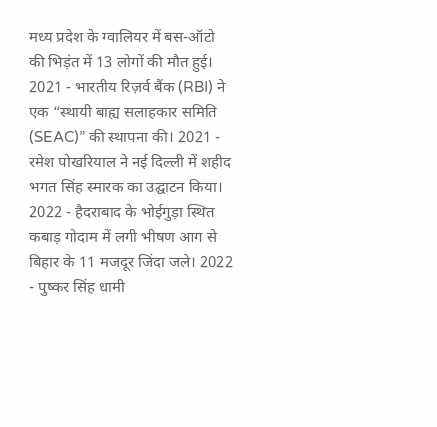मध्य प्रदेश के ग्वालियर में बस-ऑटो की भिड़ंत में 13 लोगों की मौत हुई। 2021 - भारतीय रिज़र्व बैंक (RBI) ने एक “स्थायी बाह्य सलाहकार समिति (SEAC)” की स्थापना की। 2021 - रमेश पोखरियाल ने नई दिल्ली में शहीद भगत सिंह स्मारक का उद्घाटन किया। 2022 - हैदराबाद के भोईगुड़ा स्थित कबाड़ गोदाम में लगी भीषण आग से बिहार के 11 मजदूर जिंदा जले। 2022 - पुष्कर सिंह धामी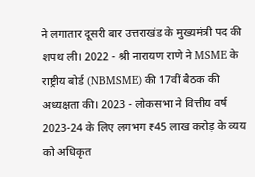ने लगातार दूसरी बार उत्तराखंड के मुख्यमंत्री पद की शपथ ली। 2022 - श्री नारायण राणे ने MSME के राष्ट्रीय बोर्ड (NBMSME) की 17वीं बैठक की अध्यक्षता की। 2023 - लोकसभा ने वित्तीय वर्ष 2023-24 के लिए लगभग ₹45 लाख करोड़ के व्यय को अधिकृत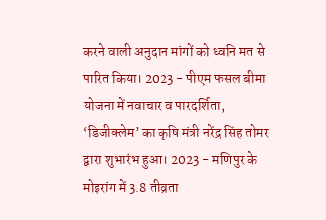करने वाली अनुदान मांगों को ध्वनि मत से पारित किया। 2023 - पीएम फसल बीमा योजना में नवाचार व पारदर्शिता, ‘डिजीक्लेम’ का कृषि मंत्री नरेंद्र सिंह तोमर द्वारा शुभारंभ हुआ। 2023 - मणिपुर के मोइरांग में 3.8 तीव्रता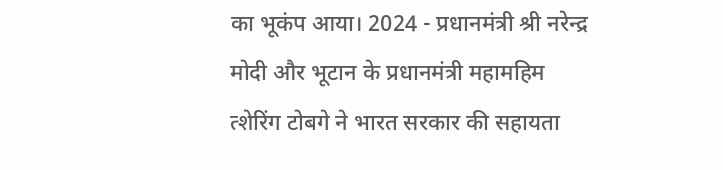का भूकंप आया। 2024 - प्रधानमंत्री श्री नरेन्द्र मोदी और भूटान के प्रधानमंत्री महामहिम त्शेरिंग टोबगे ने भारत सरकार की सहायता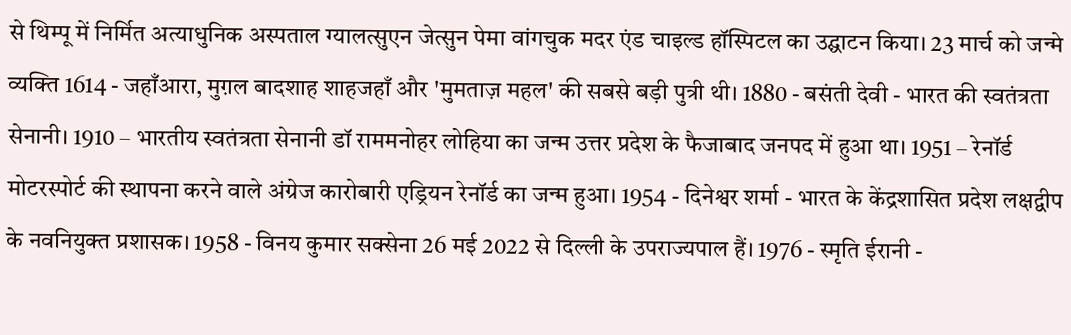से थिम्पू में निर्मित अत्याधुनिक अस्पताल ग्यालत्सुएन जेत्सुन पेमा वांगचुक मदर एंड चाइल्ड हॉस्पिटल का उद्घाटन किया। 23 मार्च को जन्मे व्यक्ति 1614 - जहाँआरा, मुग़ल बादशाह शाहजहाँ और 'मुमताज़ महल' की सबसे बड़ी पुत्री थी। 1880 - बसंती देवी - भारत की स्वतंत्रता सेनानी। 1910 – भारतीय स्वतंत्रता सेनानी डॉ राममनोहर लोहिया का जन्म उत्तर प्रदेश के फैजाबाद जनपद में हुआ था। 1951 – रेनॉर्ड मोटरस्पोर्ट की स्थापना करने वाले अंग्रेज कारोबारी एड्रियन रेनॉर्ड का जन्म हुआ। 1954 - दिनेश्वर शर्मा - भारत के केंद्रशासित प्रदेश लक्षद्वीप के नवनियुक्त प्रशासक। 1958 - विनय कुमार सक्सेना 26 मई 2022 से दिल्ली के उपराज्यपाल हैं। 1976 - स्मृति ईरानी -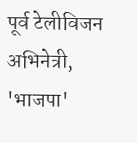पूर्व टेलीविजन अभिनेत्री, 'भाजपा'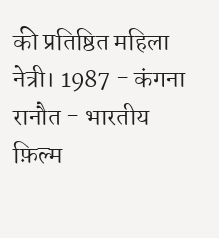की प्रतिष्ठित महिला नेत्री। 1987 - कंगना रानौत - भारतीय फ़िल्म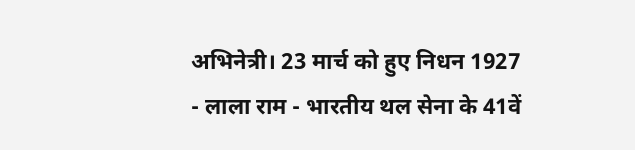अभिनेत्री। 23 मार्च को हुए निधन 1927 - लाला राम - भारतीय थल सेना के 41वें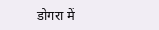डोगरा में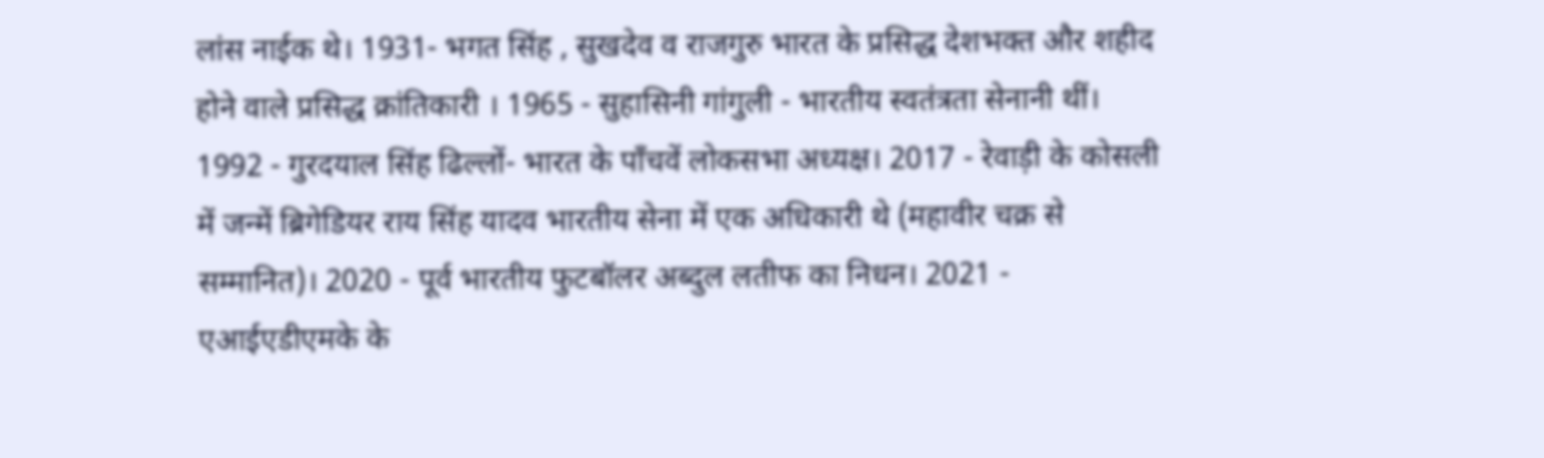लांस नाईक थे। 1931- भगत सिंह , सुखदेव व राजगुरु भारत के प्रसिद्ध देशभक्त और शहीद होने वाले प्रसिद्ध क्रांतिकारी । 1965 - सुहासिनी गांगुली - भारतीय स्वतंत्रता सेनानी थीं। 1992 - गुरदयाल सिंह ढिल्लों- भारत के पाँचवें लोकसभा अध्यक्ष। 2017 - रेवाड़ी के कोसली में जन्में ब्रिगेडियर राय सिंह यादव भारतीय सेना में एक अधिकारी थे (महावीर चक्र से सम्मानित)। 2020 - पूर्व भारतीय फुटबॉलर अब्दुल लतीफ का निधन। 2021 - एआईएडीएमके के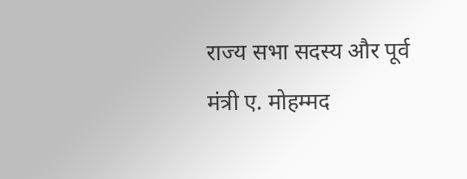राज्य सभा सदस्य और पूर्व मंत्री ए. मोहम्मद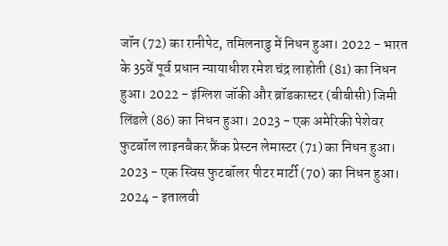जॉन (72) का रानीपेट, तमिलनाडु में निधन हुआ। 2022 - भारत के 35वें पूर्व प्रधान न्यायाधीश रमेश चंद्र लाहोती (81) का निधन हुआ। 2022 - इंग्लिश जॉकी और ब्रॉडकास्टर (बीबीसी) जिमी लिंडले (86) का निधन हुआ। 2023 - एक अमेरिकी पेशेवर फुटबॉल लाइनबैकर फ्रैंक प्रेस्टन लेमास्टर (71) का निधन हुआ। 2023 - एक स्विस फुटबॉलर पीटर मार्टी (70) का निधन हुआ। 2024 - इतालवी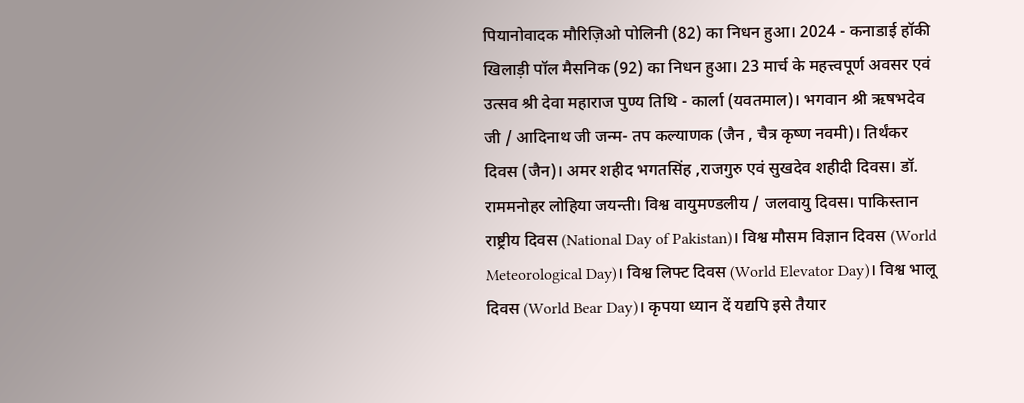पियानोवादक मौरिज़िओ पोलिनी (82) का निधन हुआ। 2024 - कनाडाई हॉकी खिलाड़ी पॉल मैसनिक (92) का निधन हुआ। 23 मार्च के महत्त्वपूर्ण अवसर एवं उत्सव श्री देवा महाराज पुण्य तिथि - कार्ला (यवतमाल)। भगवान श्री ऋषभदेव जी / आदिनाथ जी जन्म- तप कल्याणक (जैन , चैत्र कृष्ण नवमी)। तिर्थंकर दिवस (जैन)। अमर शहीद भगतसिंह ,राजगुरु एवं सुखदेव शहीदी दिवस। डॉ. राममनोहर लोहिया जयन्ती। विश्व वायुमण्डलीय / जलवायु दिवस। पाकिस्तान राष्ट्रीय दिवस (National Day of Pakistan)। विश्व मौसम विज्ञान दिवस (World Meteorological Day)। विश्व लिफ्ट दिवस (World Elevator Day)। विश्व भालू दिवस (World Bear Day)। कृपया ध्यान दें यद्यपि इसे तैयार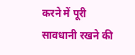करने में पूरी सावधानी रखने की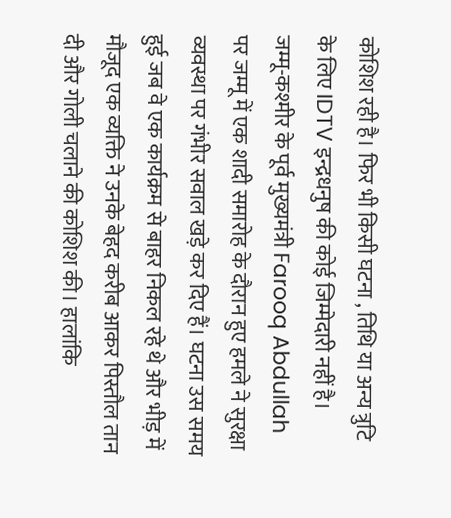कोशिश रही है। फिर भी किसी घटना , तिथि या अन्य त्रुटि के लिए IDTV इन्द्रधनुष की कोई जिम्मेदारी नहीं है।
जम्मू-कश्मीर के पूर्व मुख्यमंत्री Farooq Abdullah पर जम्मू में एक शादी समारोह के दौरान हुए हमले ने सुरक्षा व्यवस्था पर गंभीर सवाल खड़े कर दिए हैं। घटना उस समय हुई जब वे एक कार्यक्रम से बाहर निकल रहे थे और भीड़ में मौजूद एक व्यक्ति ने उनके बेहद करीब आकर पिस्तौल तान दी और गोली चलाने की कोशिश की। हालांकि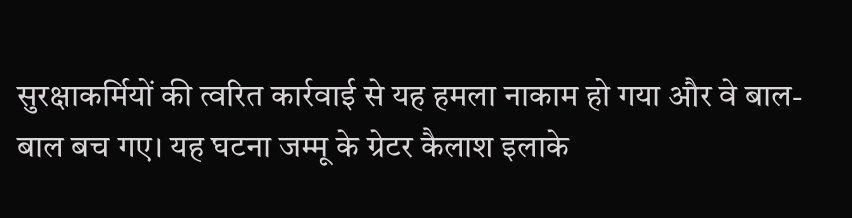सुरक्षाकर्मियों की त्वरित कार्रवाई से यह हमला नाकाम हो गया और वे बाल-बाल बच गए। यह घटना जम्मू के ग्रेटर कैलाश इलाके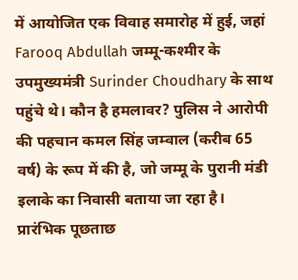में आयोजित एक विवाह समारोह में हुई, जहां Farooq Abdullah जम्मू-कश्मीर के उपमुख्यमंत्री Surinder Choudhary के साथ पहुंचे थे। कौन है हमलावर? पुलिस ने आरोपी की पहचान कमल सिंह जम्वाल (करीब 65 वर्ष) के रूप में की है, जो जम्मू के पुरानी मंडी इलाके का निवासी बताया जा रहा है। प्रारंभिक पूछताछ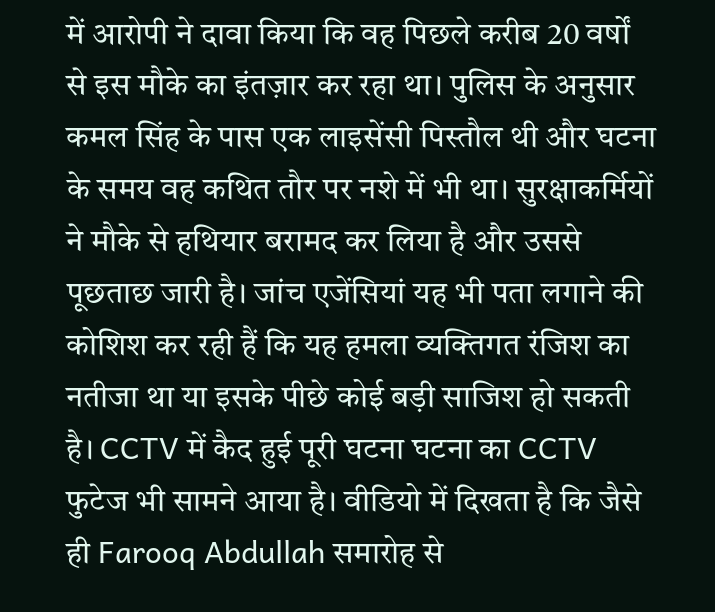में आरोपी ने दावा किया कि वह पिछले करीब 20 वर्षों से इस मौके का इंतज़ार कर रहा था। पुलिस के अनुसार कमल सिंह के पास एक लाइसेंसी पिस्तौल थी और घटना के समय वह कथित तौर पर नशे में भी था। सुरक्षाकर्मियों ने मौके से हथियार बरामद कर लिया है और उससे पूछताछ जारी है। जांच एजेंसियां यह भी पता लगाने की कोशिश कर रही हैं कि यह हमला व्यक्तिगत रंजिश का नतीजा था या इसके पीछे कोई बड़ी साजिश हो सकती है। CCTV में कैद हुई पूरी घटना घटना का CCTV फुटेज भी सामने आया है। वीडियो में दिखता है कि जैसे ही Farooq Abdullah समारोह से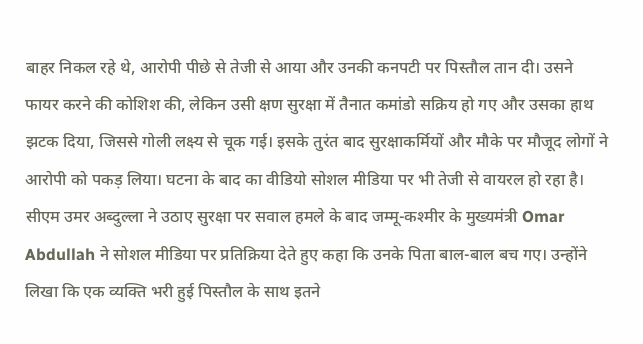बाहर निकल रहे थे, आरोपी पीछे से तेजी से आया और उनकी कनपटी पर पिस्तौल तान दी। उसने फायर करने की कोशिश की, लेकिन उसी क्षण सुरक्षा में तैनात कमांडो सक्रिय हो गए और उसका हाथ झटक दिया, जिससे गोली लक्ष्य से चूक गई। इसके तुरंत बाद सुरक्षाकर्मियों और मौके पर मौजूद लोगों ने आरोपी को पकड़ लिया। घटना के बाद का वीडियो सोशल मीडिया पर भी तेजी से वायरल हो रहा है। सीएम उमर अब्दुल्ला ने उठाए सुरक्षा पर सवाल हमले के बाद जम्मू-कश्मीर के मुख्यमंत्री Omar Abdullah ने सोशल मीडिया पर प्रतिक्रिया देते हुए कहा कि उनके पिता बाल-बाल बच गए। उन्होंने लिखा कि एक व्यक्ति भरी हुई पिस्तौल के साथ इतने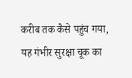करीब तक कैसे पहुंच गया, यह गंभीर सुरक्षा चूक का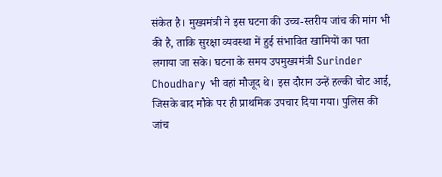संकेत है। मुख्यमंत्री ने इस घटना की उच्च-स्तरीय जांच की मांग भी की है, ताकि सुरक्षा व्यवस्था में हुई संभावित खामियों का पता लगाया जा सके। घटना के समय उपमुख्यमंत्री Surinder Choudhary भी वहां मौजूद थे। इस दौरान उन्हें हल्की चोट आई, जिसके बाद मौके पर ही प्राथमिक उपचार दिया गया। पुलिस की जांच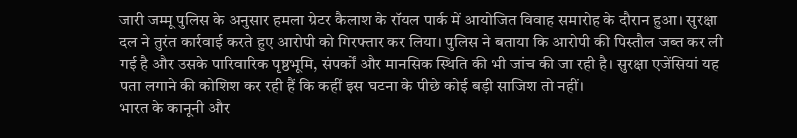जारी जम्मू पुलिस के अनुसार हमला ग्रेटर कैलाश के रॉयल पार्क में आयोजित विवाह समारोह के दौरान हुआ। सुरक्षा दल ने तुरंत कार्रवाई करते हुए आरोपी को गिरफ्तार कर लिया। पुलिस ने बताया कि आरोपी की पिस्तौल जब्त कर ली गई है और उसके पारिवारिक पृष्ठभूमि, संपर्कों और मानसिक स्थिति की भी जांच की जा रही है। सुरक्षा एजेंसियां यह पता लगाने की कोशिश कर रही हैं कि कहीं इस घटना के पीछे कोई बड़ी साजिश तो नहीं।
भारत के कानूनी और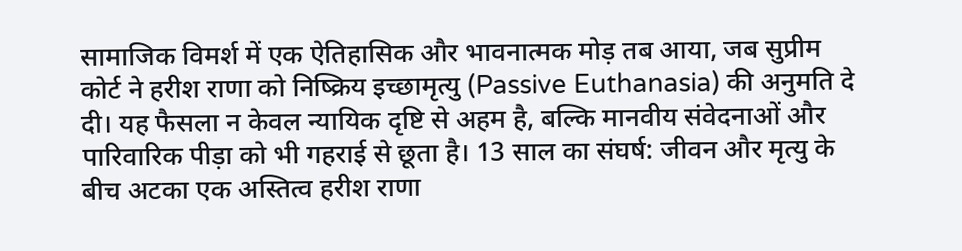सामाजिक विमर्श में एक ऐतिहासिक और भावनात्मक मोड़ तब आया, जब सुप्रीम कोर्ट ने हरीश राणा को निष्क्रिय इच्छामृत्यु (Passive Euthanasia) की अनुमति दे दी। यह फैसला न केवल न्यायिक दृष्टि से अहम है, बल्कि मानवीय संवेदनाओं और पारिवारिक पीड़ा को भी गहराई से छूता है। 13 साल का संघर्ष: जीवन और मृत्यु के बीच अटका एक अस्तित्व हरीश राणा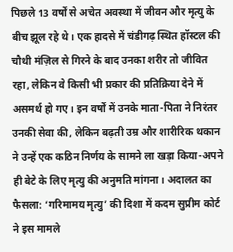पिछले 13 वर्षों से अचेत अवस्था में जीवन और मृत्यु के बीच झूल रहे थे। एक हादसे में चंडीगढ़ स्थित हॉस्टल की चौथी मंज़िल से गिरने के बाद उनका शरीर तो जीवित रहा, लेकिन वे किसी भी प्रकार की प्रतिक्रिया देने में असमर्थ हो गए। इन वर्षों में उनके माता-पिता ने निरंतर उनकी सेवा की, लेकिन बढ़ती उम्र और शारीरिक थकान ने उन्हें एक कठिन निर्णय के सामने ला खड़ा किया-अपने ही बेटे के लिए मृत्यु की अनुमति मांगना। अदालत का फैसला: ‘गरिमामय मृत्यु’ की दिशा में कदम सुप्रीम कोर्ट ने इस मामले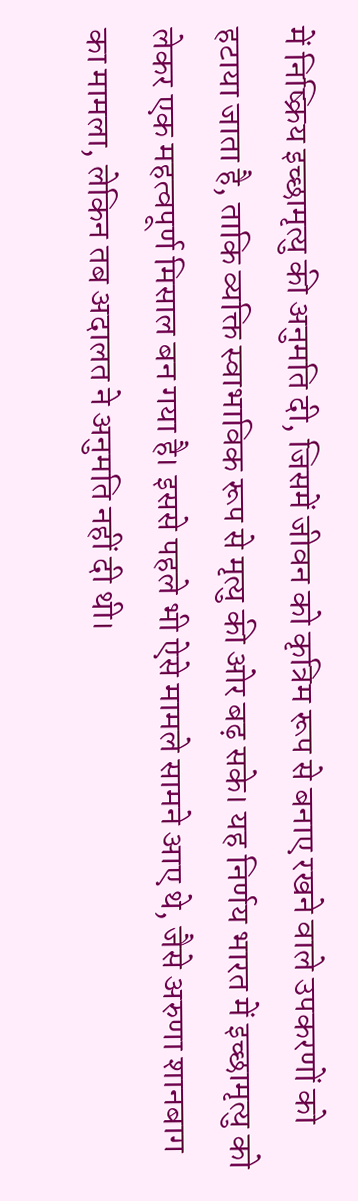में निष्क्रिय इच्छामृत्यु की अनुमति दी, जिसमें जीवन को कृत्रिम रूप से बनाए रखने वाले उपकरणों को हटाया जाता है, ताकि व्यक्ति स्वाभाविक रूप से मृत्यु की ओर बढ़ सके। यह निर्णय भारत में इच्छामृत्यु को लेकर एक महत्वपूर्ण मिसाल बन गया है। इससे पहले भी ऐसे मामले सामने आए थे, जैसे अरुणा शानबाग का मामला, लेकिन तब अदालत ने अनुमति नहीं दी थी।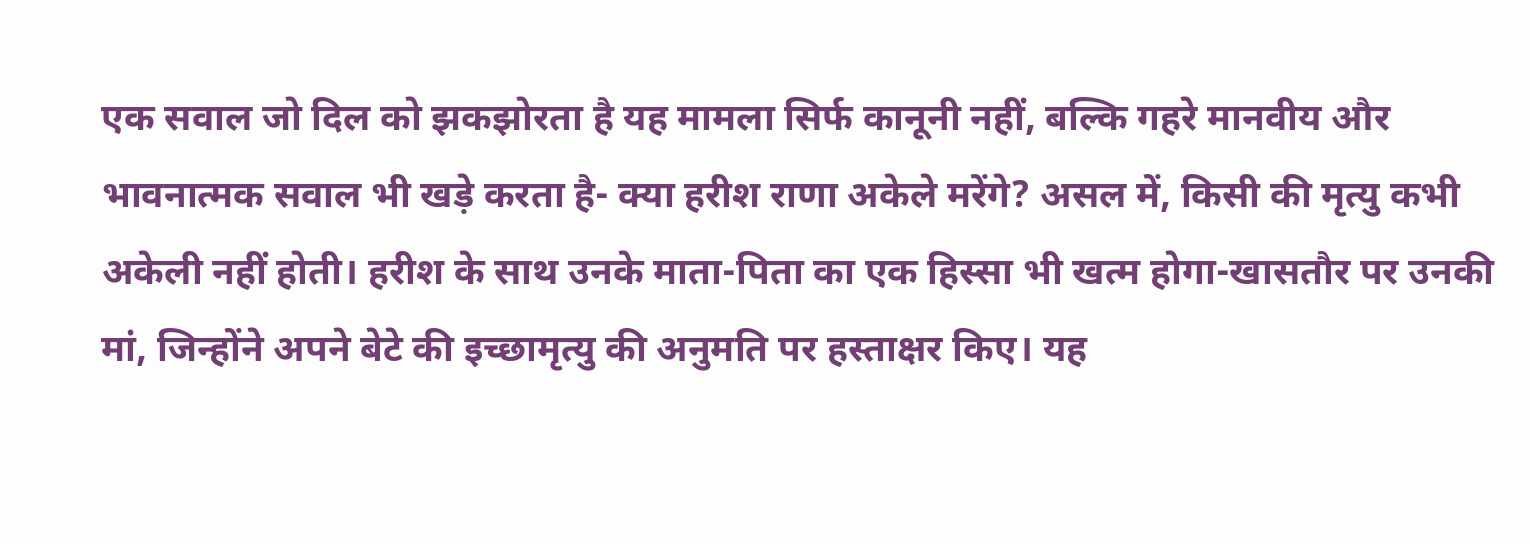एक सवाल जो दिल को झकझोरता है यह मामला सिर्फ कानूनी नहीं, बल्कि गहरे मानवीय और भावनात्मक सवाल भी खड़े करता है- क्या हरीश राणा अकेले मरेंगे? असल में, किसी की मृत्यु कभी अकेली नहीं होती। हरीश के साथ उनके माता-पिता का एक हिस्सा भी खत्म होगा-खासतौर पर उनकी मां, जिन्होंने अपने बेटे की इच्छामृत्यु की अनुमति पर हस्ताक्षर किए। यह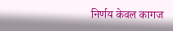निर्णय केवल कागज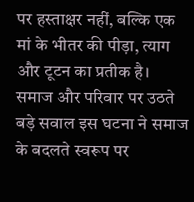पर हस्ताक्षर नहीं, बल्कि एक मां के भीतर की पीड़ा, त्याग और टूटन का प्रतीक है। समाज और परिवार पर उठते बड़े सवाल इस घटना ने समाज के बदलते स्वरूप पर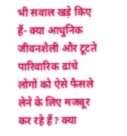भी सवाल खड़े किए हैं- क्या आधुनिक जीवनशैली और टूटते पारिवारिक ढांचे लोगों को ऐसे फैसले लेने के लिए मजबूर कर रहे हैं? क्या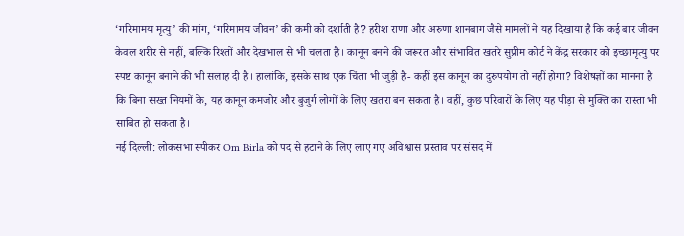‘गरिमामय मृत्यु’ की मांग, ‘गरिमामय जीवन’ की कमी को दर्शाती है? हरीश राणा और अरुणा शानबाग जैसे मामलों ने यह दिखाया है कि कई बार जीवन केवल शरीर से नहीं, बल्कि रिश्तों और देखभाल से भी चलता है। कानून बनने की जरूरत और संभावित खतरे सुप्रीम कोर्ट ने केंद्र सरकार को इच्छामृत्यु पर स्पष्ट कानून बनाने की भी सलाह दी है। हालांकि, इसके साथ एक चिंता भी जुड़ी है- कहीं इस कानून का दुरुपयोग तो नहीं होगा? विशेषज्ञों का मानना है कि बिना सख्त नियमों के, यह कानून कमजोर और बुजुर्ग लोगों के लिए खतरा बन सकता है। वहीं, कुछ परिवारों के लिए यह पीड़ा से मुक्ति का रास्ता भी साबित हो सकता है।
नई दिल्ली: लोकसभा स्पीकर Om Birla को पद से हटाने के लिए लाए गए अविश्वास प्रस्ताव पर संसद में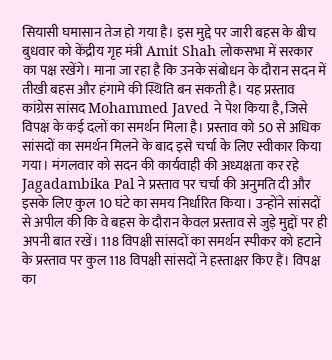सियासी घमासान तेज हो गया है। इस मुद्दे पर जारी बहस के बीच बुधवार को केंद्रीय गृह मंत्री Amit Shah लोकसभा में सरकार का पक्ष रखेंगे। माना जा रहा है कि उनके संबोधन के दौरान सदन में तीखी बहस और हंगामे की स्थिति बन सकती है। यह प्रस्ताव कांग्रेस सांसद Mohammed Javed ने पेश किया है, जिसे विपक्ष के कई दलों का समर्थन मिला है। प्रस्ताव को 50 से अधिक सांसदों का समर्थन मिलने के बाद इसे चर्चा के लिए स्वीकार किया गया। मंगलवार को सदन की कार्यवाही की अध्यक्षता कर रहे Jagadambika Pal ने प्रस्ताव पर चर्चा की अनुमति दी और इसके लिए कुल 10 घंटे का समय निर्धारित किया। उन्होंने सांसदों से अपील की कि वे बहस के दौरान केवल प्रस्ताव से जुड़े मुद्दों पर ही अपनी बात रखें। 118 विपक्षी सांसदों का समर्थन स्पीकर को हटाने के प्रस्ताव पर कुल 118 विपक्षी सांसदों ने हस्ताक्षर किए हैं। विपक्ष का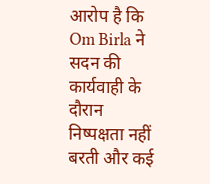आरोप है कि Om Birla ने सदन की कार्यवाही के दौरान निष्पक्षता नहीं बरती और कई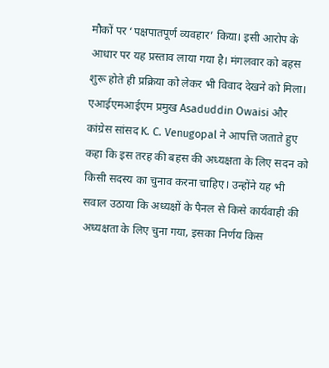मौकों पर ‘पक्षपातपूर्ण व्यवहार’ किया। इसी आरोप के आधार पर यह प्रस्ताव लाया गया है। मंगलवार को बहस शुरू होते ही प्रक्रिया को लेकर भी विवाद देखने को मिला। एआईएमआईएम प्रमुख Asaduddin Owaisi और कांग्रेस सांसद K. C. Venugopal ने आपत्ति जताते हुए कहा कि इस तरह की बहस की अध्यक्षता के लिए सदन को किसी सदस्य का चुनाव करना चाहिए। उन्होंने यह भी सवाल उठाया कि अध्यक्षों के पैनल से किसे कार्यवाही की अध्यक्षता के लिए चुना गया, इसका निर्णय किस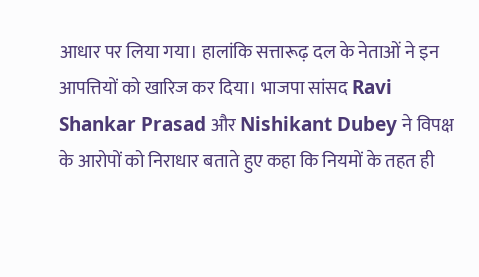आधार पर लिया गया। हालांकि सत्तारूढ़ दल के नेताओं ने इन आपत्तियों को खारिज कर दिया। भाजपा सांसद Ravi Shankar Prasad और Nishikant Dubey ने विपक्ष के आरोपों को निराधार बताते हुए कहा कि नियमों के तहत ही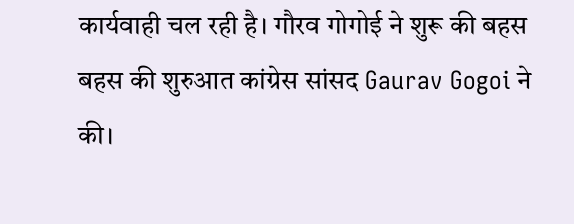कार्यवाही चल रही है। गौरव गोगोई ने शुरू की बहस बहस की शुरुआत कांग्रेस सांसद Gaurav Gogoi ने की।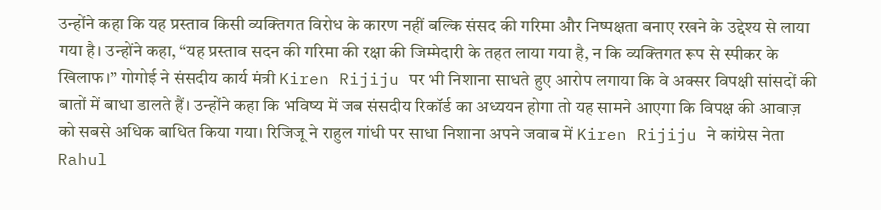उन्होंने कहा कि यह प्रस्ताव किसी व्यक्तिगत विरोध के कारण नहीं बल्कि संसद की गरिमा और निष्पक्षता बनाए रखने के उद्देश्य से लाया गया है। उन्होंने कहा, “यह प्रस्ताव सदन की गरिमा की रक्षा की जिम्मेदारी के तहत लाया गया है, न कि व्यक्तिगत रूप से स्पीकर के खिलाफ।” गोगोई ने संसदीय कार्य मंत्री Kiren Rijiju पर भी निशाना साधते हुए आरोप लगाया कि वे अक्सर विपक्षी सांसदों की बातों में बाधा डालते हैं। उन्होंने कहा कि भविष्य में जब संसदीय रिकॉर्ड का अध्ययन होगा तो यह सामने आएगा कि विपक्ष की आवाज़ को सबसे अधिक बाधित किया गया। रिजिजू ने राहुल गांधी पर साधा निशाना अपने जवाब में Kiren Rijiju ने कांग्रेस नेता Rahul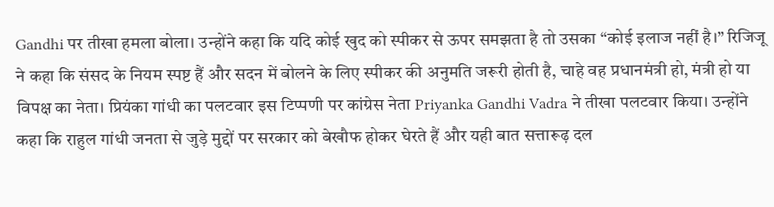Gandhi पर तीखा हमला बोला। उन्होंने कहा कि यदि कोई खुद को स्पीकर से ऊपर समझता है तो उसका “कोई इलाज नहीं है।” रिजिजू ने कहा कि संसद के नियम स्पष्ट हैं और सदन में बोलने के लिए स्पीकर की अनुमति जरूरी होती है, चाहे वह प्रधानमंत्री हो, मंत्री हो या विपक्ष का नेता। प्रियंका गांधी का पलटवार इस टिप्पणी पर कांग्रेस नेता Priyanka Gandhi Vadra ने तीखा पलटवार किया। उन्होंने कहा कि राहुल गांधी जनता से जुड़े मुद्दों पर सरकार को बेखौफ होकर घेरते हैं और यही बात सत्तारूढ़ दल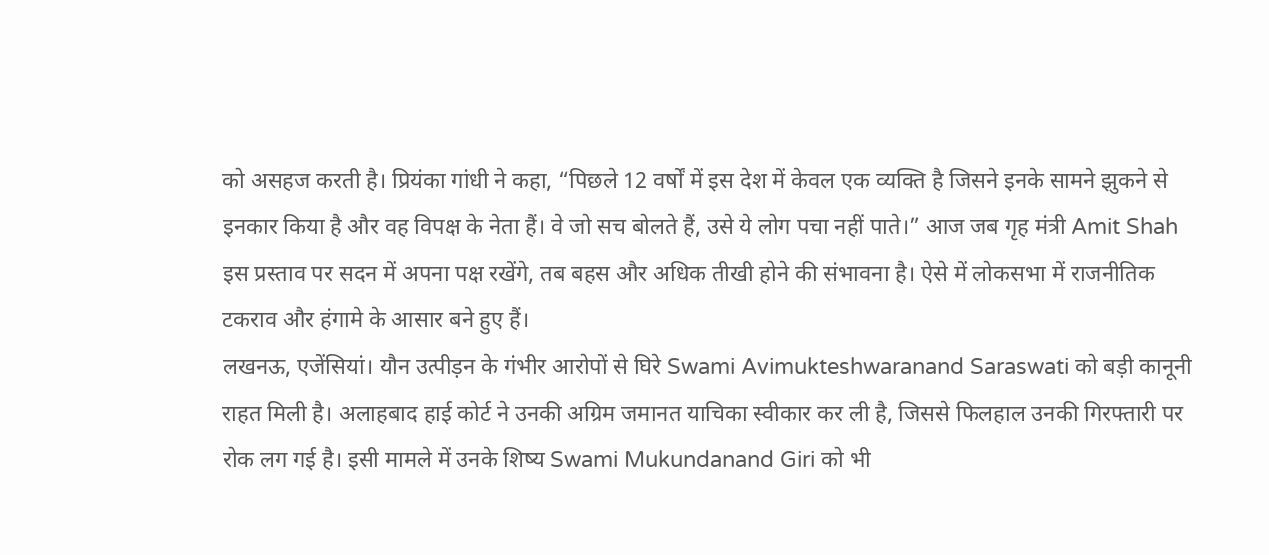को असहज करती है। प्रियंका गांधी ने कहा, “पिछले 12 वर्षों में इस देश में केवल एक व्यक्ति है जिसने इनके सामने झुकने से इनकार किया है और वह विपक्ष के नेता हैं। वे जो सच बोलते हैं, उसे ये लोग पचा नहीं पाते।” आज जब गृह मंत्री Amit Shah इस प्रस्ताव पर सदन में अपना पक्ष रखेंगे, तब बहस और अधिक तीखी होने की संभावना है। ऐसे में लोकसभा में राजनीतिक टकराव और हंगामे के आसार बने हुए हैं।
लखनऊ, एजेंसियां। यौन उत्पीड़न के गंभीर आरोपों से घिरे Swami Avimukteshwaranand Saraswati को बड़ी कानूनी राहत मिली है। अलाहबाद हाई कोर्ट ने उनकी अग्रिम जमानत याचिका स्वीकार कर ली है, जिससे फिलहाल उनकी गिरफ्तारी पर रोक लग गई है। इसी मामले में उनके शिष्य Swami Mukundanand Giri को भी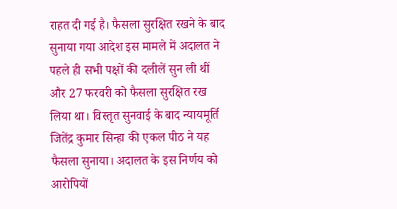राहत दी गई है। फैसला सुरक्षित रखने के बाद सुनाया गया आदेश इस मामले में अदालत ने पहले ही सभी पक्षों की दलीलें सुन ली थीं और 27 फरवरी को फैसला सुरक्षित रख लिया था। विस्तृत सुनवाई के बाद न्यायमूर्ति जितेंद्र कुमार सिन्हा की एकल पीठ ने यह फैसला सुनाया। अदालत के इस निर्णय को आरोपियों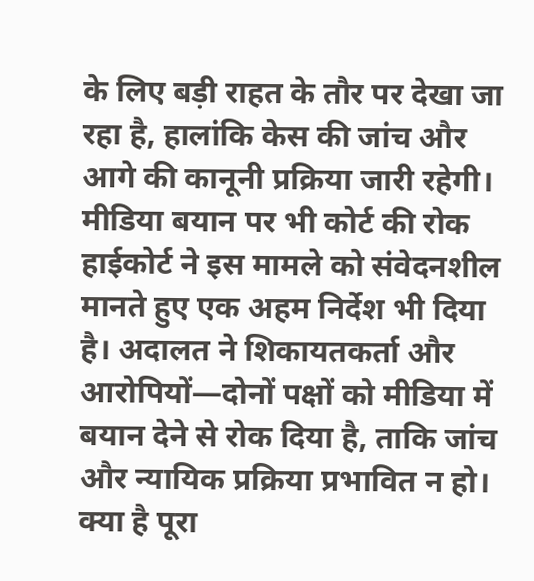के लिए बड़ी राहत के तौर पर देखा जा रहा है, हालांकि केस की जांच और आगे की कानूनी प्रक्रिया जारी रहेगी। मीडिया बयान पर भी कोर्ट की रोक हाईकोर्ट ने इस मामले को संवेदनशील मानते हुए एक अहम निर्देश भी दिया है। अदालत ने शिकायतकर्ता और आरोपियों—दोनों पक्षों को मीडिया में बयान देने से रोक दिया है, ताकि जांच और न्यायिक प्रक्रिया प्रभावित न हो। क्या है पूरा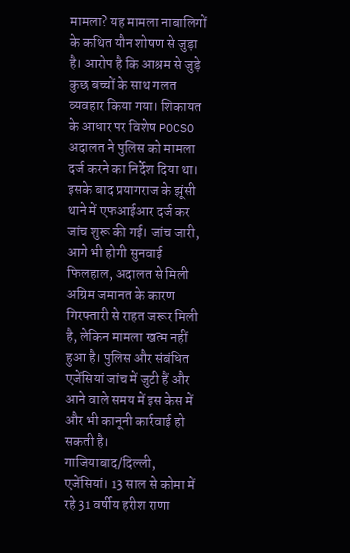मामला? यह मामला नाबालिगों के कथित यौन शोषण से जुड़ा है। आरोप है कि आश्रम से जुड़े कुछ बच्चों के साथ गलत व्यवहार किया गया। शिकायत के आधार पर विशेष POCSO अदालत ने पुलिस को मामला दर्ज करने का निर्देश दिया था। इसके बाद प्रयागराज के झूंसी थाने में एफआईआर दर्ज कर जांच शुरू की गई। जांच जारी, आगे भी होगी सुनवाई फिलहाल, अदालत से मिली अग्रिम जमानत के कारण गिरफ्तारी से राहत जरूर मिली है, लेकिन मामला खत्म नहीं हुआ है। पुलिस और संबंधित एजेंसियां जांच में जुटी हैं और आने वाले समय में इस केस में और भी कानूनी कार्रवाई हो सकती है।
गाजियाबाद/दिल्ली, एजेंसियां। 13 साल से कोमा में रहे 31 वर्षीय हरीश राणा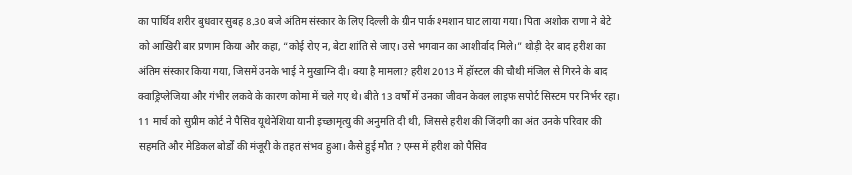का पार्थिव शरीर बुधवार सुबह 8.30 बजे अंतिम संस्कार के लिए दिल्ली के ग्रीन पार्क श्मशान घाट लाया गया। पिता अशोक राणा ने बेटे को आखिरी बार प्रणाम किया और कहा, “कोई रोए न, बेटा शांति से जाए। उसे भगवान का आशीर्वाद मिले।” थोड़ी देर बाद हरीश का अंतिम संस्कार किया गया, जिसमें उनके भाई ने मुखाग्नि दी। क्या है मामला? हरीश 2013 में हॉस्टल की चौथी मंजिल से गिरने के बाद क्वाड्रिप्लेजिया और गंभीर लकवे के कारण कोमा में चले गए थे। बीते 13 वर्षों में उनका जीवन केवल लाइफ सपोर्ट सिस्टम पर निर्भर रहा। 11 मार्च को सुप्रीम कोर्ट ने पैसिव यूथेनेशिया यानी इच्छामृत्यु की अनुमति दी थी, जिससे हरीश की जिंदगी का अंत उनके परिवार की सहमति और मेडिकल बोर्डों की मंजूरी के तहत संभव हुआ। कैसे हुई मौत ? एम्स में हरीश को पैसिव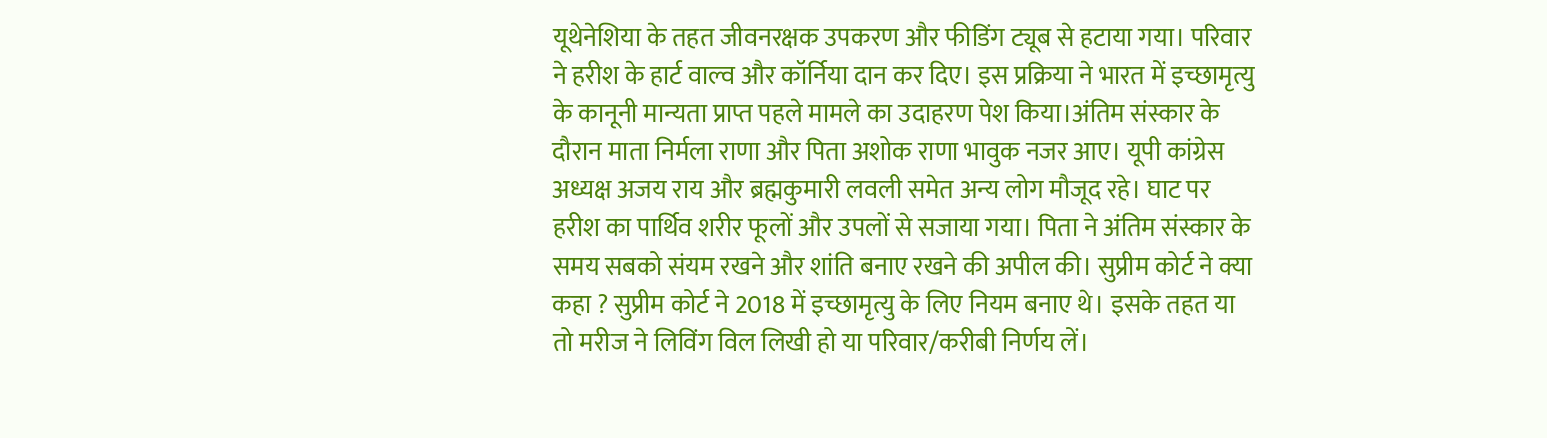यूथेनेशिया के तहत जीवनरक्षक उपकरण और फीडिंग ट्यूब से हटाया गया। परिवार ने हरीश के हार्ट वाल्व और कॉर्निया दान कर दिए। इस प्रक्रिया ने भारत में इच्छामृत्यु के कानूनी मान्यता प्राप्त पहले मामले का उदाहरण पेश किया।अंतिम संस्कार के दौरान माता निर्मला राणा और पिता अशोक राणा भावुक नजर आए। यूपी कांग्रेस अध्यक्ष अजय राय और ब्रह्मकुमारी लवली समेत अन्य लोग मौजूद रहे। घाट पर हरीश का पार्थिव शरीर फूलों और उपलों से सजाया गया। पिता ने अंतिम संस्कार के समय सबको संयम रखने और शांति बनाए रखने की अपील की। सुप्रीम कोर्ट ने क्या कहा ? सुप्रीम कोर्ट ने 2018 में इच्छामृत्यु के लिए नियम बनाए थे। इसके तहत या तो मरीज ने लिविंग विल लिखी हो या परिवार/करीबी निर्णय लें।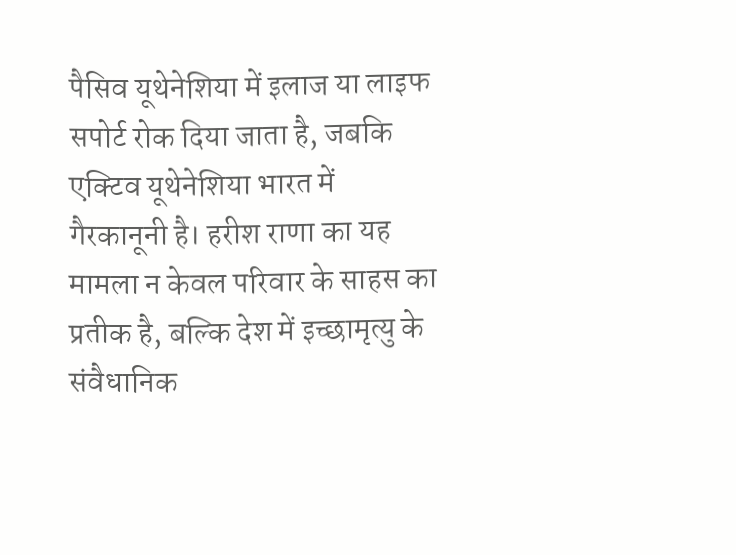पैसिव यूथेनेशिया में इलाज या लाइफ सपोर्ट रोक दिया जाता है, जबकि एक्टिव यूथेनेशिया भारत में गैरकानूनी है। हरीश राणा का यह मामला न केवल परिवार के साहस का प्रतीक है, बल्कि देश में इच्छामृत्यु के संवैधानिक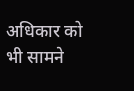अधिकार को भी सामने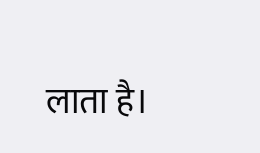लाता है।